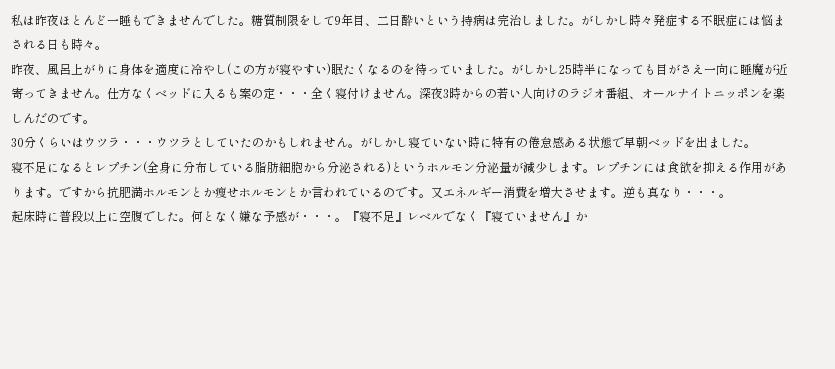私は昨夜ほとんど一睡もできませんでした。糖質制限をして9年目、二日酔いという持病は完治しました。がしかし時々発症する不眠症には悩まされる日も時々。
昨夜、風呂上がりに身体を適度に冷やし(この方が寝やすい)眠たくなるのを待っていました。がしかし25時半になっても目がさえ一向に睡魔が近寄ってきません。仕方なくベッドに入るも案の定・・・全く寝付けません。深夜3時からの若い人向けのラジオ番組、オールナイトニッポンを楽しんだのです。
30分くらいはウツラ・・・ウツラとしていたのかもしれません。がしかし寝ていない時に特有の倦怠感ある状態で早朝ベッドを出ました。
寝不足になるとレプチン(全身に分布している脂肪細胞から分泌される)というホルモン分泌量が減少します。レプチンには食欲を抑える作用があります。ですから抗肥満ホルモンとか瘦せホルモンとか言われているのです。又エネルギー消費を増大させます。逆も真なり・・・。
起床時に普段以上に空腹でした。何となく嫌な予感が・・・。『寝不足』レベルでなく『寝ていません』か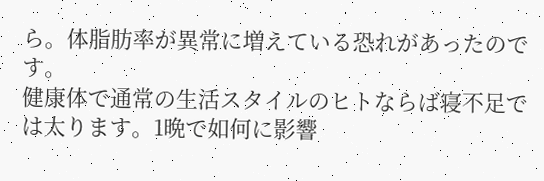ら。体脂肪率が異常に増えている恐れがあったのです。
健康体で通常の生活スタイルのヒトならば寝不足では太ります。1晩で如何に影響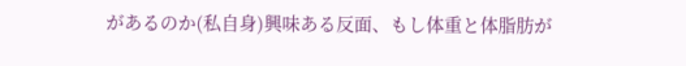があるのか(私自身)興味ある反面、もし体重と体脂肪が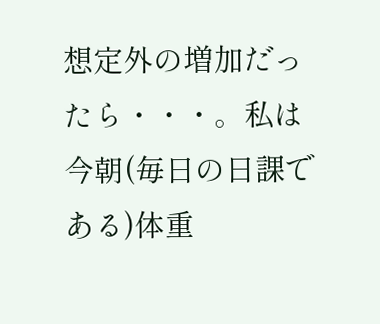想定外の増加だったら・・・。私は今朝(毎日の日課である)体重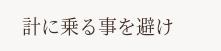計に乗る事を避け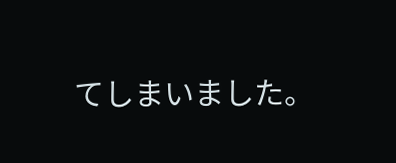てしまいました。